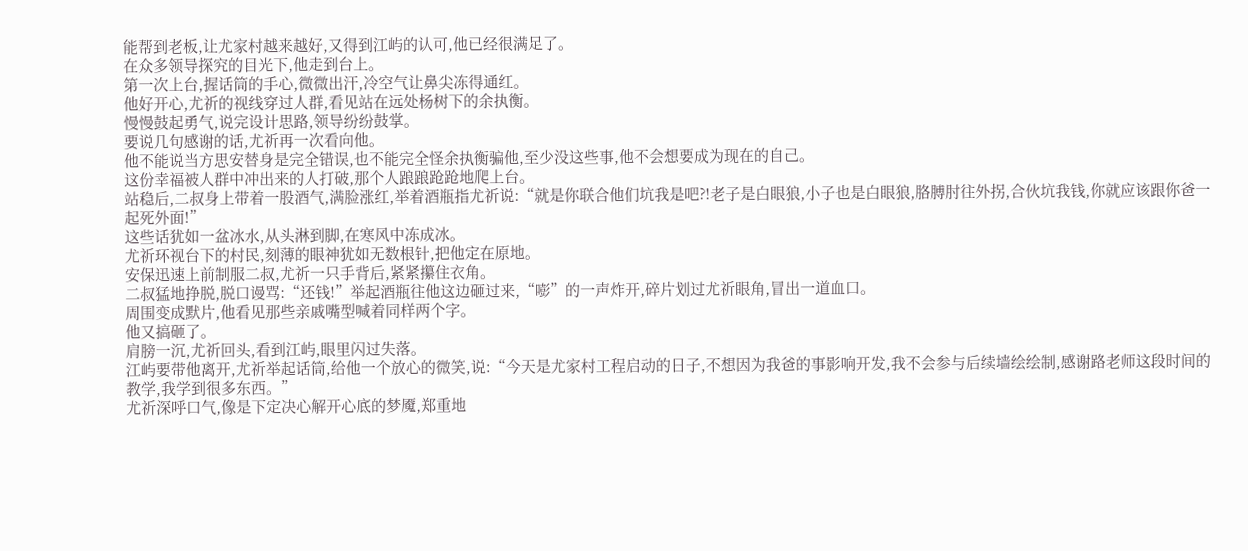能帮到老板,让尤家村越来越好,又得到江屿的认可,他已经很满足了。
在众多领导探究的目光下,他走到台上。
第一次上台,握话筒的手心,微微出汗,冷空气让鼻尖冻得通红。
他好开心,尤祈的视线穿过人群,看见站在远处杨树下的余执衡。
慢慢鼓起勇气,说完设计思路,领导纷纷鼓掌。
要说几句感谢的话,尤祈再一次看向他。
他不能说当方思安替身是完全错误,也不能完全怪余执衡骗他,至少没这些事,他不会想要成为现在的自己。
这份幸福被人群中冲出来的人打破,那个人踉踉跄跄地爬上台。
站稳后,二叔身上带着一股酒气,满脸涨红,举着酒瓶指尤祈说:“就是你联合他们坑我是吧?!老子是白眼狼,小子也是白眼狼,胳膊肘往外拐,合伙坑我钱,你就应该跟你爸一起死外面!”
这些话犹如一盆冰水,从头淋到脚,在寒风中冻成冰。
尤祈环视台下的村民,刻薄的眼神犹如无数根针,把他定在原地。
安保迅速上前制服二叔,尤祈一只手背后,紧紧攥住衣角。
二叔猛地挣脱,脱口谩骂:“还钱!”举起酒瓶往他这边砸过来,“嘭”的一声炸开,碎片划过尤祈眼角,冒出一道血口。
周围变成默片,他看见那些亲戚嘴型喊着同样两个字。
他又搞砸了。
肩膀一沉,尤祈回头,看到江屿,眼里闪过失落。
江屿要带他离开,尤祈举起话筒,给他一个放心的微笑,说:“今天是尤家村工程启动的日子,不想因为我爸的事影响开发,我不会参与后续墙绘绘制,感谢路老师这段时间的教学,我学到很多东西。”
尤祈深呼口气,像是下定决心解开心底的梦魇,郑重地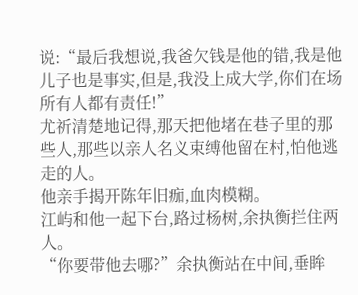说:“最后我想说,我爸欠钱是他的错,我是他儿子也是事实,但是,我没上成大学,你们在场所有人都有责任!”
尤祈清楚地记得,那天把他堵在巷子里的那些人,那些以亲人名义束缚他留在村,怕他逃走的人。
他亲手揭开陈年旧痂,血肉模糊。
江屿和他一起下台,路过杨树,余执衡拦住两人。
“你要带他去哪?”余执衡站在中间,垂眸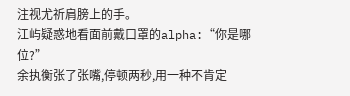注视尤祈肩膀上的手。
江屿疑惑地看面前戴口罩的alpha:“你是哪位?”
余执衡张了张嘴,停顿两秒,用一种不肯定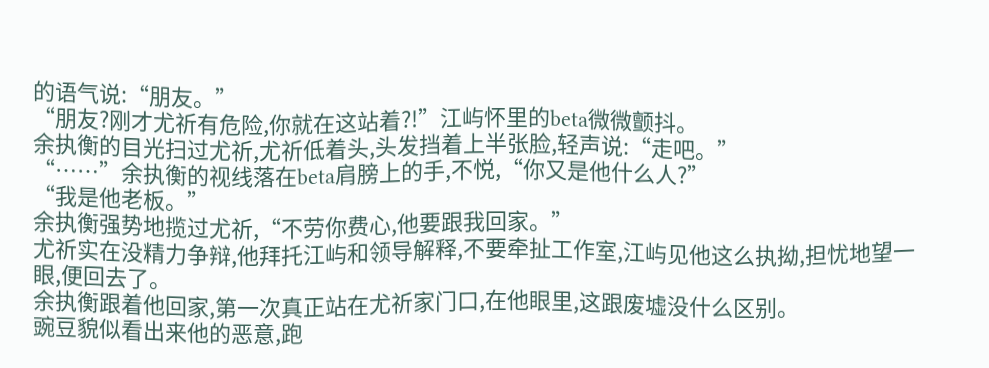的语气说:“朋友。”
“朋友?刚才尤祈有危险,你就在这站着?!”江屿怀里的beta微微颤抖。
余执衡的目光扫过尤祈,尤祈低着头,头发挡着上半张脸,轻声说:“走吧。”
“……”余执衡的视线落在beta肩膀上的手,不悦,“你又是他什么人?”
“我是他老板。”
余执衡强势地揽过尤祈,“不劳你费心,他要跟我回家。”
尤祈实在没精力争辩,他拜托江屿和领导解释,不要牵扯工作室,江屿见他这么执拗,担忧地望一眼,便回去了。
余执衡跟着他回家,第一次真正站在尤祈家门口,在他眼里,这跟废墟没什么区别。
豌豆貌似看出来他的恶意,跑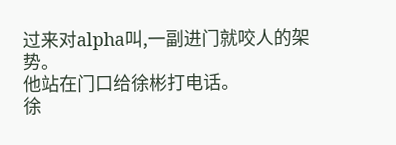过来对alpha叫,一副进门就咬人的架势。
他站在门口给徐彬打电话。
徐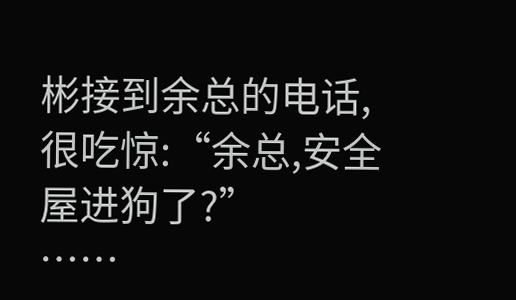彬接到余总的电话,很吃惊:“余总,安全屋进狗了?”
……